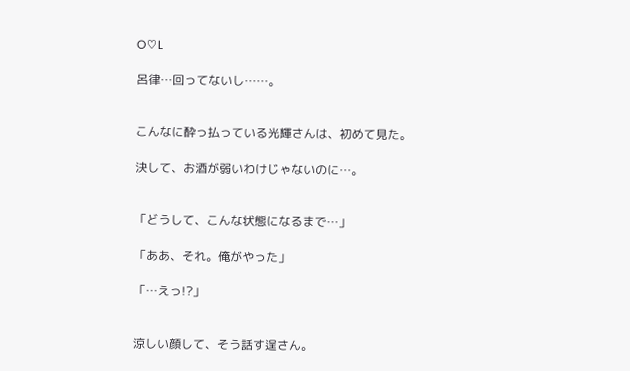O♡L

呂律…回ってないし……。


こんなに酔っ払っている光輝さんは、初めて見た。

決して、お酒が弱いわけじゃないのに…。


「どうして、こんな状態になるまで…」

「ああ、それ。俺がやった」

「…えっ!?」


涼しい顔して、そう話す逞さん。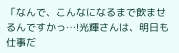「なんで、こんなになるまで飲ませるんですかっ…!光輝さんは、明日も仕事だ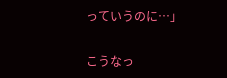っていうのに…」


こうなっ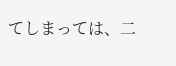てしまっては、二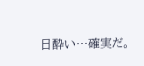日酔い…確実だ。